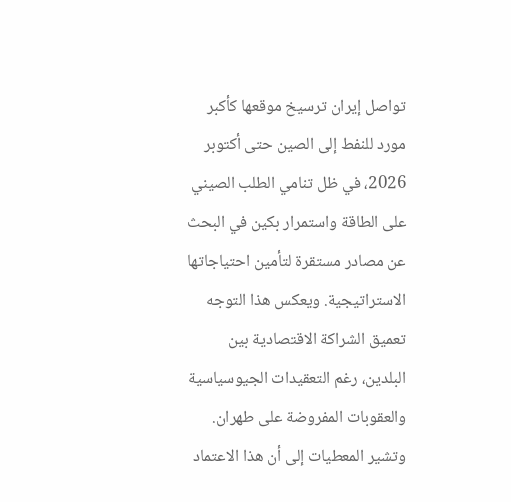تواصل إيران ترسيخ موقعها كأكبر مورد للنفط إلى الصين حتى أكتوبر 2026، في ظل تنامي الطلب الصيني على الطاقة واستمرار بكين في البحث عن مصادر مستقرة لتأمين احتياجاتها الاستراتيجية. ويعكس هذا التوجه تعميق الشراكة الاقتصادية بين البلدين، رغم التعقيدات الجيوسياسية والعقوبات المفروضة على طهران.
وتشير المعطيات إلى أن هذا الاعتماد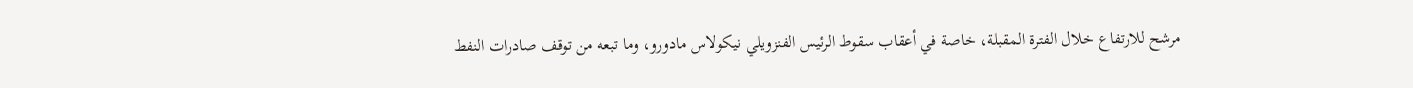مرشح للارتفاع خلال الفترة المقبلة، خاصة في أعقاب سقوط الرئيس الفنزويلي نيكولاس مادورو، وما تبعه من توقف صادرات النفط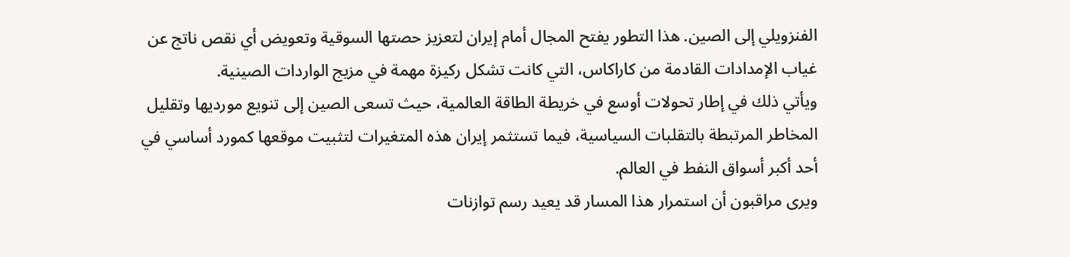الفنزويلي إلى الصين. هذا التطور يفتح المجال أمام إيران لتعزيز حصتها السوقية وتعويض أي نقص ناتج عن غياب الإمدادات القادمة من كاراكاس، التي كانت تشكل ركيزة مهمة في مزيج الواردات الصينية.
ويأتي ذلك في إطار تحولات أوسع في خريطة الطاقة العالمية، حيث تسعى الصين إلى تنويع مورديها وتقليل المخاطر المرتبطة بالتقلبات السياسية، فيما تستثمر إيران هذه المتغيرات لتثبيت موقعها كمورد أساسي في أحد أكبر أسواق النفط في العالم.
ويرى مراقبون أن استمرار هذا المسار قد يعيد رسم توازنات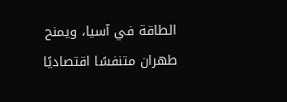الطاقة في آسيا، ويمنح طهران متنفسًا اقتصاديًا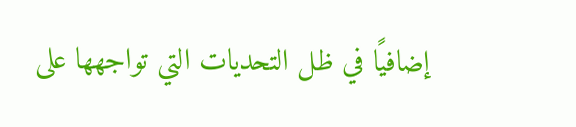إضافيًا في ظل التحديات التي تواجهها على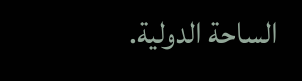الساحة الدولية.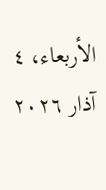الأربعاء، ٤ آذار ٢٠٢٦